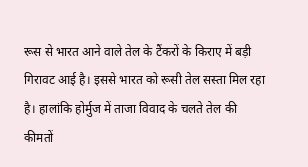रूस से भारत आने वाले तेल के टैंकरों के किराए में बड़ी गिरावट आई है। इससे भारत को रूसी तेल सस्ता मिल रहा है। हालांकि होर्मुज में ताजा विवाद के चलते तेल की कीमतों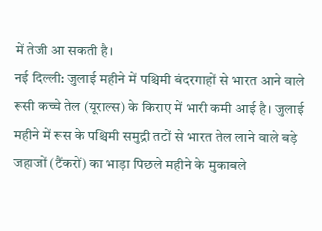में तेजी आ सकती है।
नई दिल्ली: जुलाई महीने में पश्चिमी बंदरगाहों से भारत आने वाले रूसी कच्चे तेल (यूराल्स) के किराए में भारी कमी आई है। जुलाई महीने में रूस के पश्चिमी समुद्री तटों से भारत तेल लाने वाले बड़े जहाजों (टैंकरों) का भाड़ा पिछले महीने के मुकाबले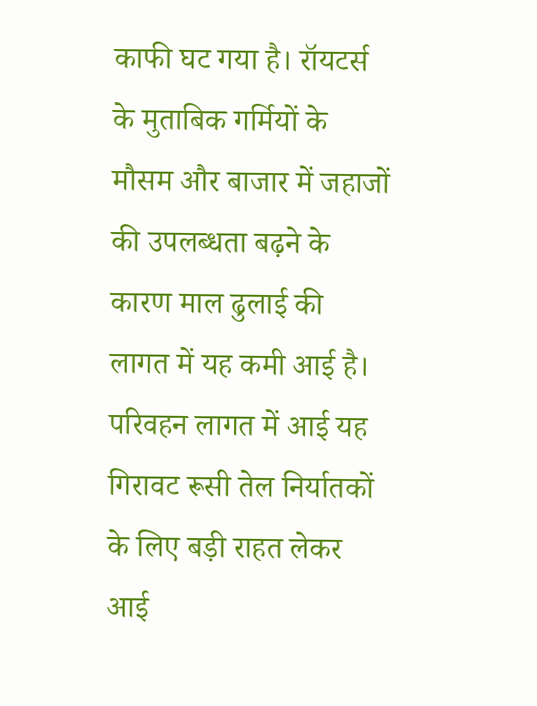काफी घट गया है। रॉयटर्स के मुताबिक गर्मियों के मौसम और बाजार में जहाजों की उपलब्धता बढ़ने के कारण माल ढुलाई की लागत में यह कमी आई है।
परिवहन लागत में आई यह गिरावट रूसी तेल निर्यातकों के लिए बड़ी राहत लेकर आई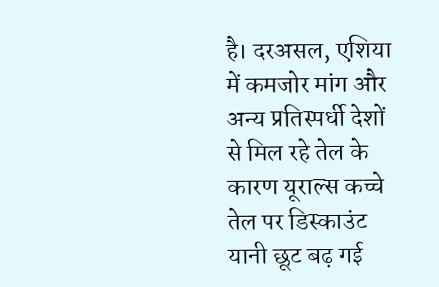है। दरअसल, एशिया में कमजोर मांग और अन्य प्रतिस्पर्धी देशों से मिल रहे तेल के कारण यूराल्स कच्चे तेल पर डिस्काउंट यानी छूट बढ़ गई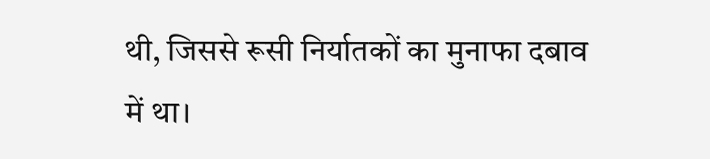थी, जिससे रूसी निर्यातकों का मुनाफा दबाव में था।